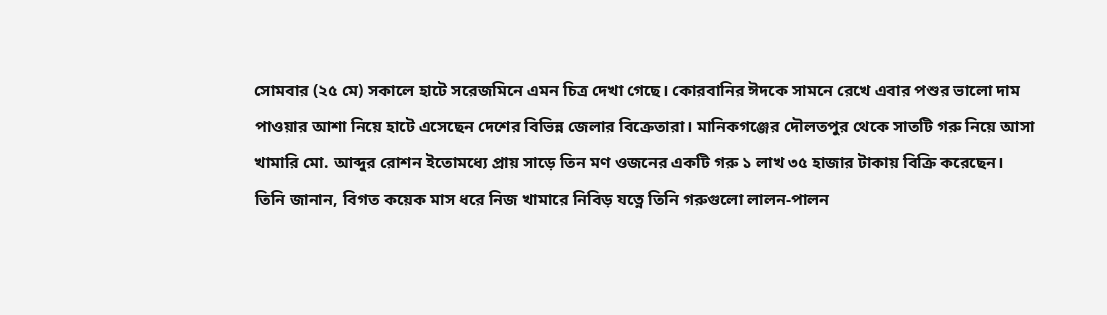সোমবার (২৫ মে) সকালে হাটে সরেজমিনে এমন চিত্র দেখা গেছে। কোরবানির ঈদকে সামনে রেখে এবার পশুর ভালো দাম পাওয়ার আশা নিয়ে হাটে এসেছেন দেশের বিভিন্ন জেলার বিক্রেতারা। মানিকগঞ্জের দৌলতপুর থেকে সাতটি গরু নিয়ে আসা খামারি মো. আব্দুর রোশন ইতোমধ্যে প্রায় সাড়ে তিন মণ ওজনের একটি গরু ১ লাখ ৩৫ হাজার টাকায় বিক্রি করেছেন।
তিনি জানান, বিগত কয়েক মাস ধরে নিজ খামারে নিবিড় যত্নে তিনি গরুগুলো লালন-পালন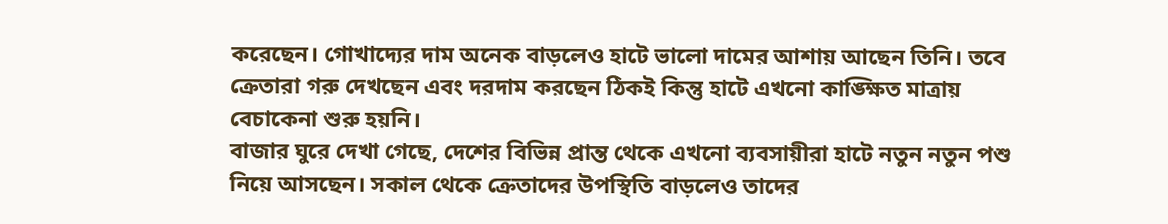করেছেন। গোখাদ্যের দাম অনেক বাড়লেও হাটে ভালো দামের আশায় আছেন তিনি। তবে ক্রেতারা গরু দেখছেন এবং দরদাম করছেন ঠিকই কিন্তু হাটে এখনো কাঙ্ক্ষিত মাত্রায় বেচাকেনা শুরু হয়নি।
বাজার ঘুরে দেখা গেছে, দেশের বিভিন্ন প্রান্ত থেকে এখনো ব্যবসায়ীরা হাটে নতুন নতুন পশু নিয়ে আসছেন। সকাল থেকে ক্রেতাদের উপস্থিতি বাড়লেও তাদের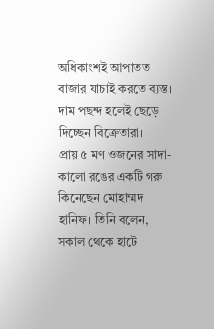অধিকাংশই আপাতত বাজার যাচাই করতে ব্যস্ত। দাম পছন্দ হলেই ছেড়ে দিচ্ছেন বিক্রেতারা।
প্রায় ৫ মণ ওজনের সাদা-কালো রঙের একটি গরু কিনেছেন মোহাম্মদ হানিফ। তিনি বলেন, সকাল থেকে হাটে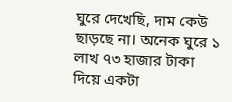ঘুরে দেখেছি, দাম কেউ ছাড়ছে না। অনেক ঘুরে ১ লাখ ৭৩ হাজার টাকা দিয়ে একটা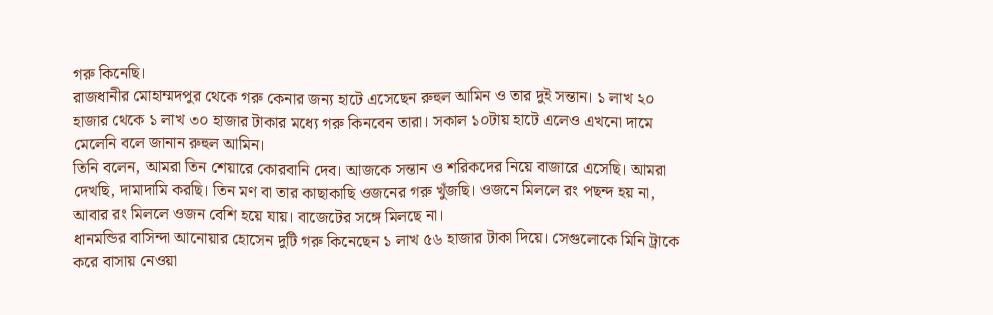গরু কিনেছি।
রাজধানীর মোহাম্মদপুর থেকে গরু কেনার জন্য হাটে এসেছেন রুহুল আমিন ও তার দুই সন্তান। ১ লাখ ২০ হাজার থেকে ১ লাখ ৩০ হাজার টাকার মধ্যে গরু কিনবেন তারা। সকাল ১০টায় হাটে এলেও এখনো দামে মেলেনি বলে জানান রুহুল আমিন।
তিনি বলেন, আমরা তিন শেয়ারে কোরবানি দেব। আজকে সন্তান ও শরিকদের নিয়ে বাজারে এসেছি। আমরা দেখছি, দামাদামি করছি। তিন মণ বা তার কাছাকাছি ওজনের গরু খুঁজছি। ওজনে মিললে রং পছন্দ হয় না, আবার রং মিললে ওজন বেশি হয়ে যায়। বাজেটের সঙ্গে মিলছে না।
ধানমন্ডির বাসিন্দা আনোয়ার হোসেন দুটি গরু কিনেছেন ১ লাখ ৫৬ হাজার টাকা দিয়ে। সেগুলোকে মিনি ট্রাকে করে বাসায় নেওয়া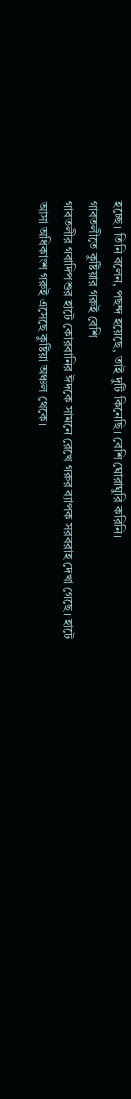হচ্ছে। তিনি বলেন, পছন্দ হয়েছে, তাই দুটি কিনেছি। বেশি ঘোরাঘুরি করিনি।
গাবতলীতে কুষ্টিয়ার গরুই বেশি
গাবতলীর গবাদিপশুর হাটে কোরবানির ঈদকে সামনে রেখে গরুর ব্যাপক সরবরাহ দেখা গেছে। হাটে আসা অধিকাংশ গরুই এসেছে কুষ্টিয়া অঞ্চল থেকে।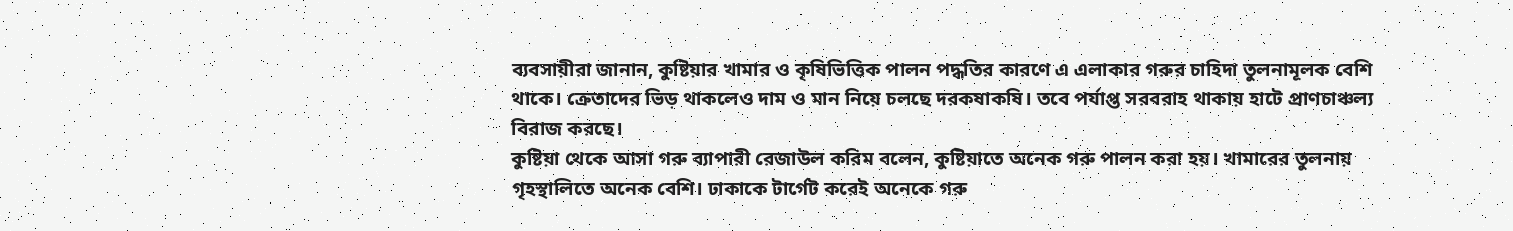ব্যবসায়ীরা জানান, কুষ্টিয়ার খামার ও কৃষিভিত্তিক পালন পদ্ধতির কারণে এ এলাকার গরুর চাহিদা তুলনামূলক বেশি থাকে। ক্রেতাদের ভিড় থাকলেও দাম ও মান নিয়ে চলছে দরকষাকষি। তবে পর্যাপ্ত সরবরাহ থাকায় হাটে প্রাণচাঞ্চল্য বিরাজ করছে।
কুষ্টিয়া থেকে আসা গরু ব্যাপারী রেজাউল করিম বলেন, কুষ্টিয়াতে অনেক গরু পালন করা হয়। খামারের তুলনায় গৃহস্থালিতে অনেক বেশি। ঢাকাকে টার্গেট করেই অনেকে গরু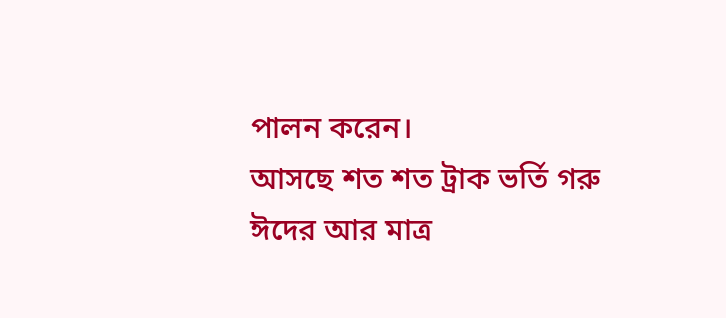পালন করেন।
আসছে শত শত ট্রাক ভর্তি গরু
ঈদের আর মাত্র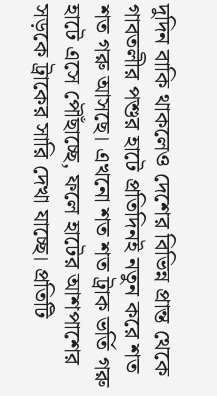দুদিন বাকি থাকলেও দেশের বিভিন্ন প্রান্ত থেকে গাবতলীর পশুর হাটে প্রতিদিনই নতুন করে শত শত গরু আসছে। এখনো শত শত ট্রাক ভর্তি গরু হাটে এসে পৌঁছাচ্ছে, ফলে হাটের আশপাশের সড়কে ট্রাকের সারি দেখা যাচ্ছে। প্রতিটি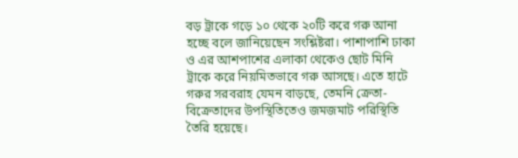বড় ট্রাকে গড়ে ১০ থেকে ২০টি করে গরু আনা হচ্ছে বলে জানিয়েছেন সংশ্লিষ্টরা। পাশাপাশি ঢাকা ও এর আশপাশের এলাকা থেকেও ছোট মিনি ট্রাকে করে নিয়মিতভাবে গরু আসছে। এতে হাটে গরুর সরবরাহ যেমন বাড়ছে, তেমনি ক্রেতা-বিক্রেতাদের উপস্থিতিতেও জমজমাট পরিস্থিতি তৈরি হয়েছে।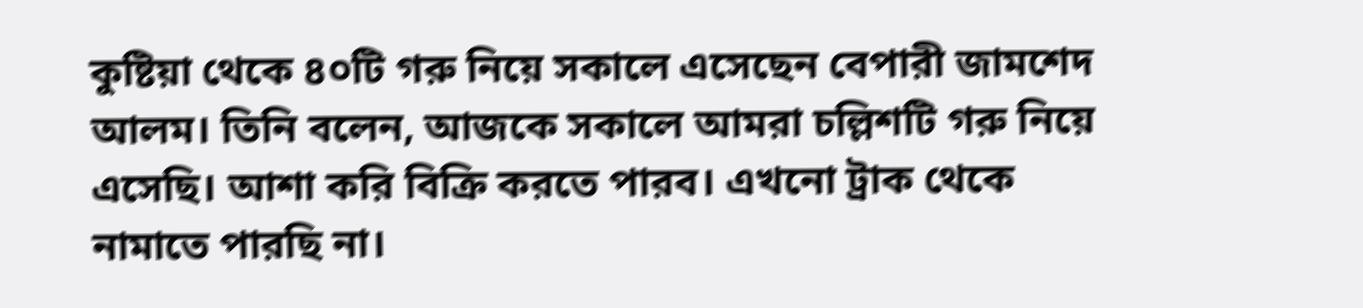কুষ্টিয়া থেকে ৪০টি গরু নিয়ে সকালে এসেছেন বেপারী জামশেদ আলম। তিনি বলেন, আজকে সকালে আমরা চল্লিশটি গরু নিয়ে এসেছি। আশা করি বিক্রি করতে পারব। এখনো ট্রাক থেকে নামাতে পারছি না।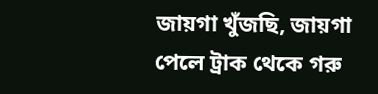জায়গা খুঁজছি, জায়গা পেলে ট্রাক থেকে গরু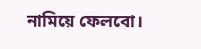নামিয়ে ফেলবো।